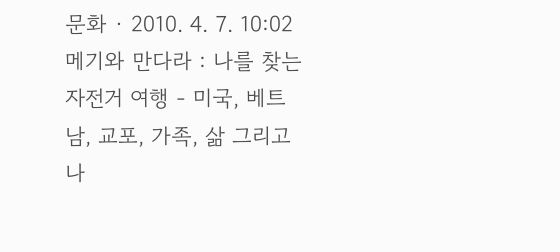문화 · 2010. 4. 7. 10:02
메기와 만다라 : 나를 찾는 자전거 여행 - 미국, 베트남, 교포, 가족, 삶 그리고 나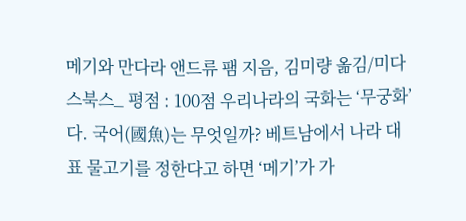메기와 만다라 앤드류 팸 지음, 김미량 옮김/미다스북스_ 평점 : 100점 우리나라의 국화는 ‘무궁화’다. 국어(國魚)는 무엇일까? 베트남에서 나라 대표 물고기를 정한다고 하면 ‘메기’가 가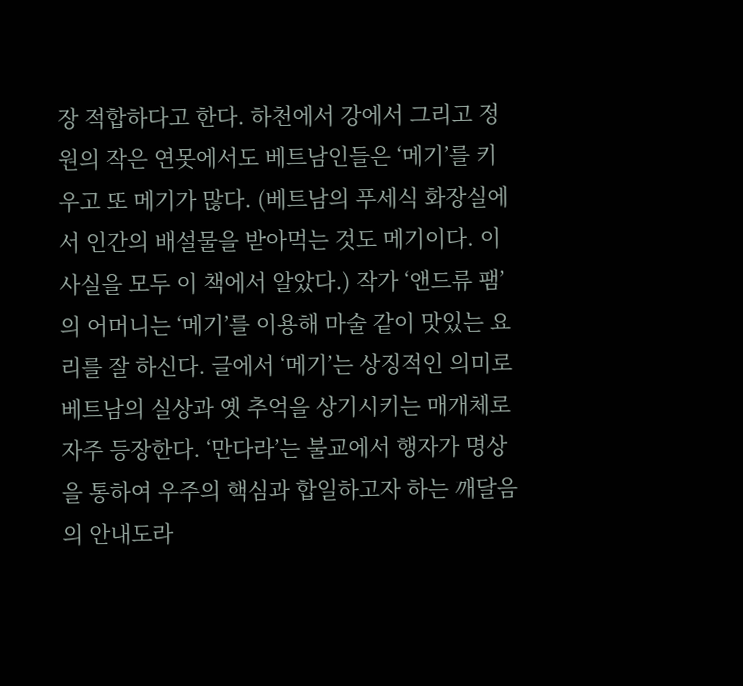장 적합하다고 한다. 하천에서 강에서 그리고 정원의 작은 연못에서도 베트남인들은 ‘메기’를 키우고 또 메기가 많다. (베트남의 푸세식 화장실에서 인간의 배설물을 받아먹는 것도 메기이다. 이 사실을 모두 이 책에서 알았다.) 작가 ‘앤드류 팸’의 어머니는 ‘메기’를 이용해 마술 같이 맛있는 요리를 잘 하신다. 글에서 ‘메기’는 상징적인 의미로 베트남의 실상과 옛 추억을 상기시키는 매개체로 자주 등장한다. ‘만다라’는 불교에서 행자가 명상을 통하여 우주의 핵심과 합일하고자 하는 깨달음의 안내도라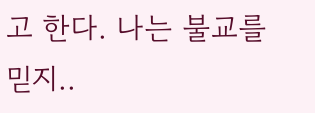고 한다. 나는 불교를 믿지..